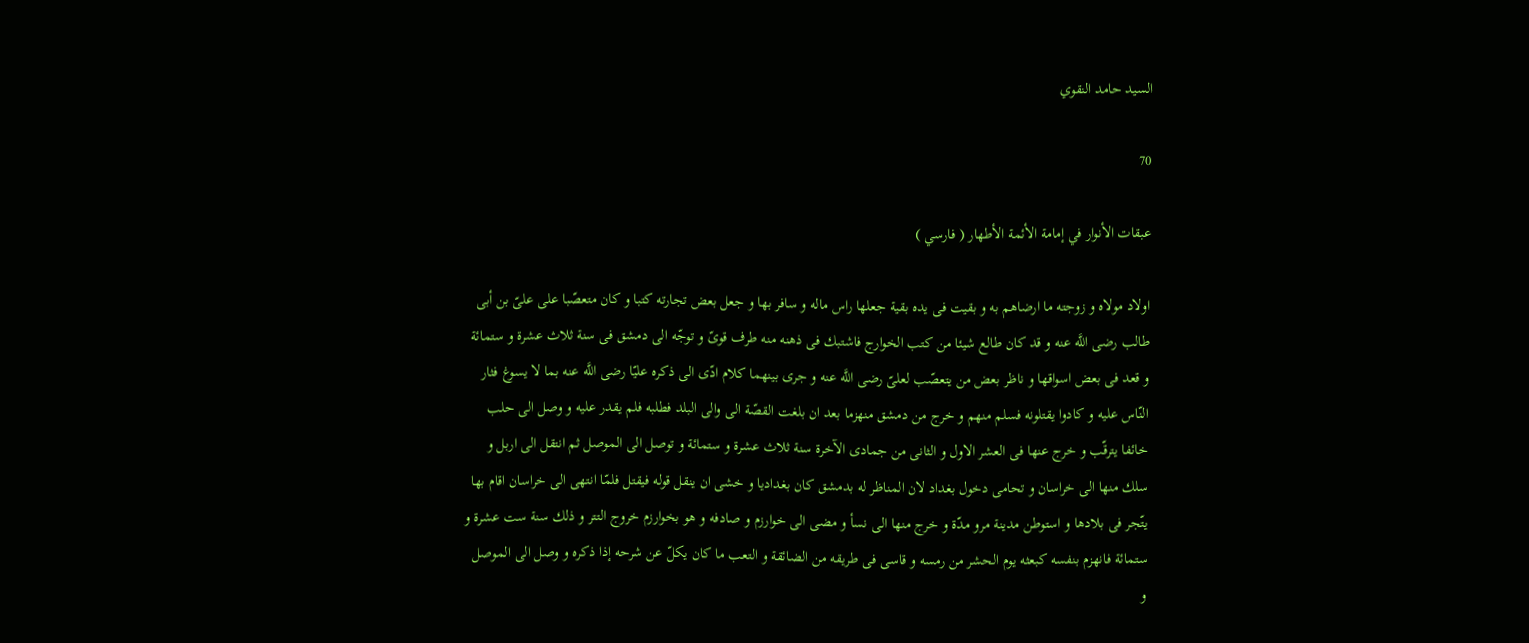السيد حامد النقوي

70

عبقات الأنوار في إمامة الأئمة الأطهار ( فارسي )

اولاد مولاه و زوجته ما ارضاهم به و بقيت فى يده بقية جعلها راس ماله و سافر بها و جعل بعض تجارته كتبا و كان متعصّبا على علىّ بن أبى طالب رضى اللَّه عنه و قد كان طالع شيئا من كتب الخوارج فاشتبك فى ذهنه منه طرف قوىّ و توجّه الى دمشق فى سنة ثلاث عشرة و ستمائة و قعد فى بعض اسواقها و ناظر بعض من يتعصّب لعلىّ رضى اللَّه عنه و جرى بينهما كلام ادّى الى ذكره عليّا رضى اللَّه عنه بما لا يسوغ فثار النّاس عليه و كادوا يقتلونه فسلم منهم و خرج من دمشق منهزما بعد ان بلغت القصّة الى والى البلد فطلبه فلم يقدر عليه و وصل الى حلب خائفا يترقّب و خرج عنها فى العشر الاول و الثانى من جمادى الآخرة سنة ثلاث عشرة و ستمائة و توصل الى الموصل ثم انتقل الى اربل و سلك منها الى خراسان و تحامى دخول بغداد لان المناظر له بدمشق كان بغداديا و خشى ان ينقل قوله فيقتل فلمّا انتهى الى خراسان اقام بها يتّجر فى بلادها و استوطن مدينة مرو مدّة و خرج منها الى نسأ و مضى الى خوارزم و صادفه و هو بخوارزم خروج التتر و ذلك سنة ست عشرة و ستمائة فانهزم بنفسه كبعثه يوم الحشر من رمسه و قاسى فى طريقه من الضائقة و التعب ما كان يكلّ عن شرحه إذا ذكره و وصل الى الموصل و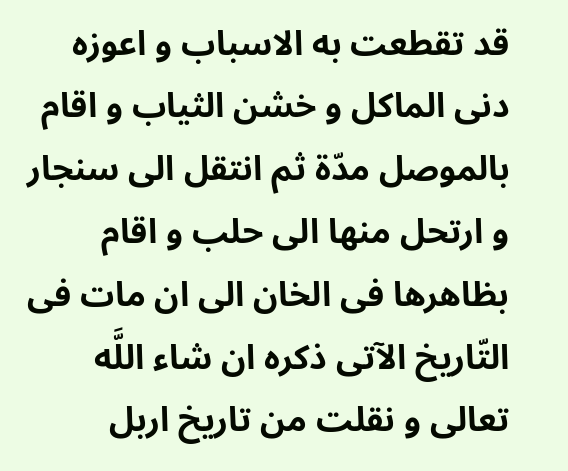قد تقطعت به الاسباب و اعوزه دنى الماكل و خشن الثياب و اقام بالموصل مدّة ثم انتقل الى سنجار و ارتحل منها الى حلب و اقام بظاهرها فى الخان الى ان مات فى التّاريخ الآتى ذكره ان شاء اللَّه تعالى و نقلت من تاريخ اربل